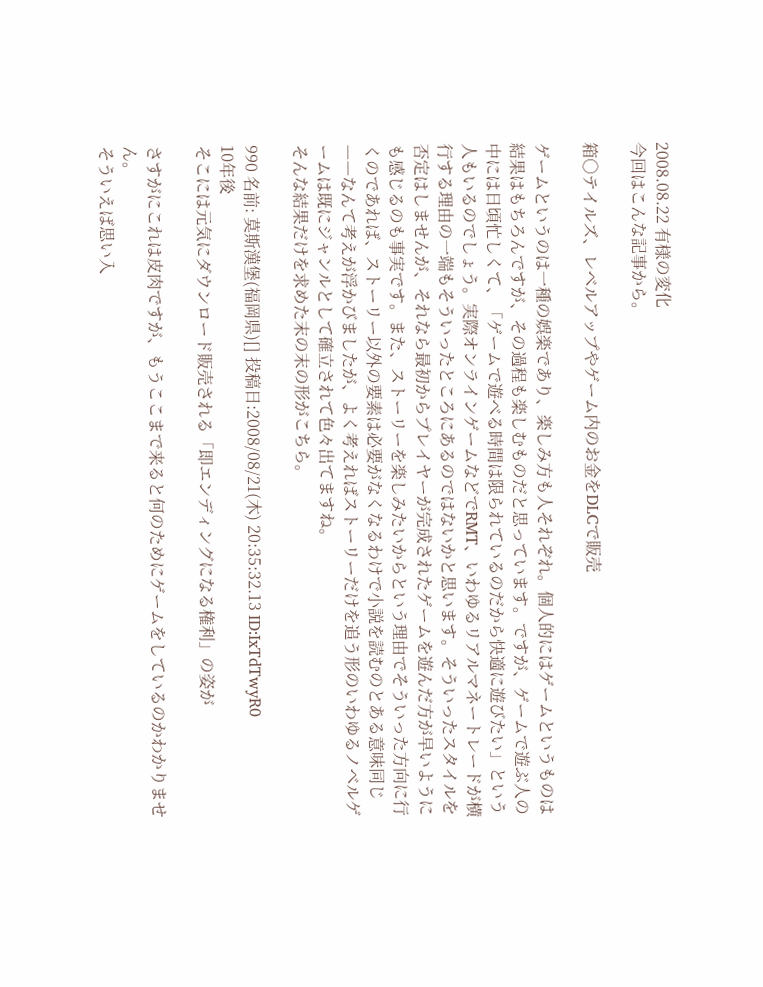2008.08.22 有様の変化
今回はこんな記事から。

箱○テイルズ、レベルアップやゲーム内のお金をDLCで販売

ゲームというのは一種の娯楽であり、楽しみ方も人それぞれ。個人的にはゲームというものは結果はもちろんですが、その過程も楽しむものだと思っています。ですが、ゲームで遊ぶ人の中には日頃忙しくて、「ゲームで遊べる時間は限られているのだから快適に遊びたい」という人もいるのでしょう。実際オンラインゲームなどでRMT、いわゆるリアルマネートレードが横行する理由の一端もそういったところにあるのではないかと思います。そういったスタイルを否定はしませんが、それなら最初からプレイヤーが完成されたゲームを遊んだ方が早いようにも感じるのも事実です。また、ストーリーを楽しみたいからという理由でそういった方向に行くのであれば、ストーリー以外の要素は必要がなくなるわけで小説を読むのとある意味同じ――なんて考えが浮かびましたが、よく考えればストーリーだけを追う形のいわゆるノベルゲームは既にジャンルとして確立されて色々出てますね。
そんな結果だけを求めた末の末の形がこちら。

990 名前: 莫斯漢堡(福岡県)[] 投稿日:2008/08/21(木) 20:35:32.13 ID:IxTdTwyR0
10年後
そこには元気にダウンロード販売される「即エンディングになる権利」の姿が

さすがにこれは皮肉ですが、もうここまで来ると何のためにゲームをしているのかわかりません。
そういえば思い入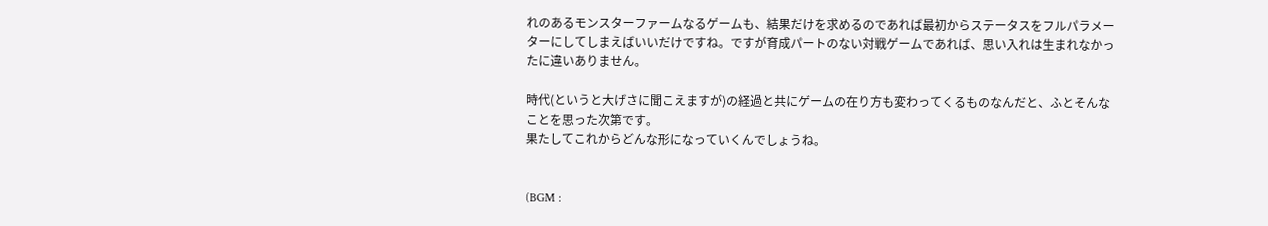れのあるモンスターファームなるゲームも、結果だけを求めるのであれば最初からステータスをフルパラメーターにしてしまえばいいだけですね。ですが育成パートのない対戦ゲームであれば、思い入れは生まれなかったに違いありません。

時代(というと大げさに聞こえますが)の経過と共にゲームの在り方も変わってくるものなんだと、ふとそんなことを思った次第です。
果たしてこれからどんな形になっていくんでしょうね。


(BGM :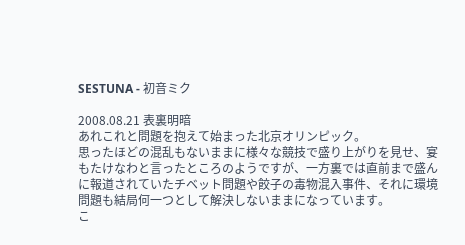SESTUNA - 初音ミク

2008.08.21 表裏明暗
あれこれと問題を抱えて始まった北京オリンピック。
思ったほどの混乱もないままに様々な競技で盛り上がりを見せ、宴もたけなわと言ったところのようですが、一方裏では直前まで盛んに報道されていたチベット問題や餃子の毒物混入事件、それに環境問題も結局何一つとして解決しないままになっています。
こ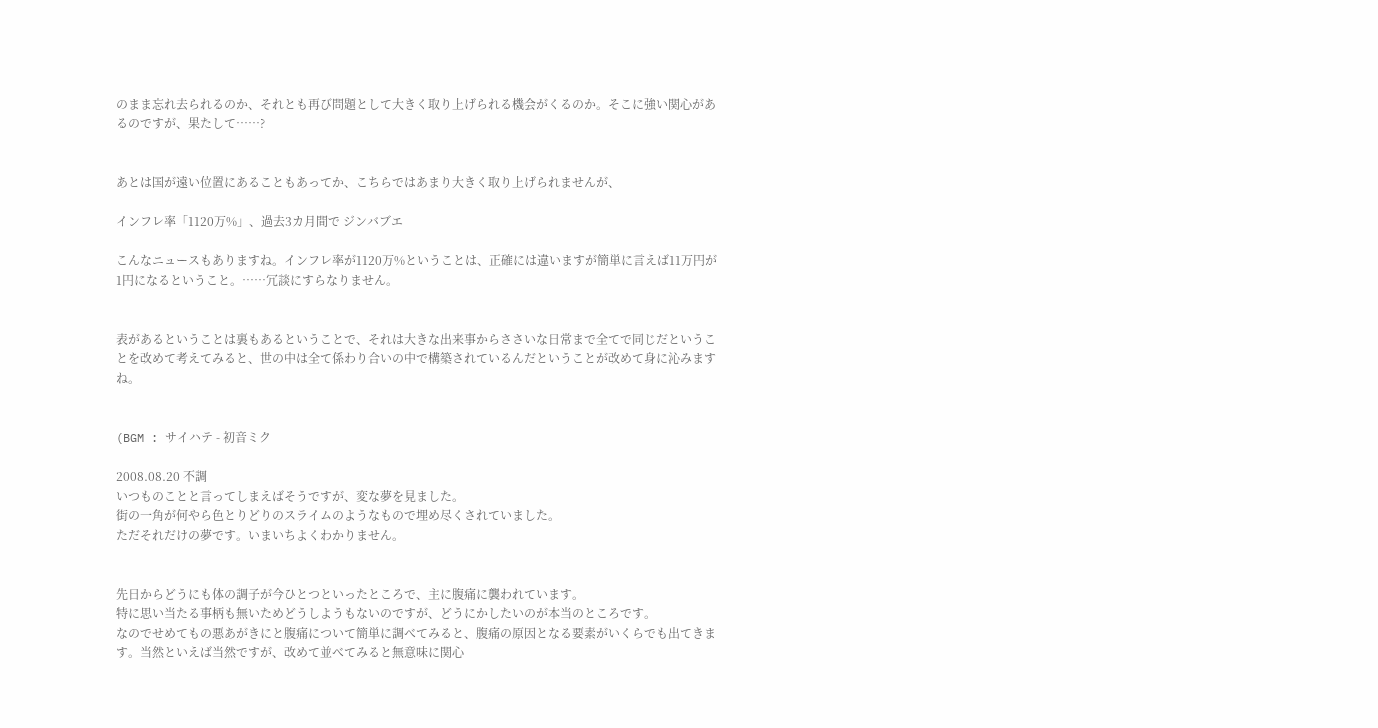のまま忘れ去られるのか、それとも再び問題として大きく取り上げられる機会がくるのか。そこに強い関心があるのですが、果たして……?


あとは国が遠い位置にあることもあってか、こちらではあまり大きく取り上げられませんが、

インフレ率「1120万%」、過去3カ月間で ジンバブエ

こんなニュースもありますね。インフレ率が1120万%ということは、正確には違いますが簡単に言えば11万円が1円になるということ。……冗談にすらなりません。


表があるということは裏もあるということで、それは大きな出来事からささいな日常まで全てで同じだということを改めて考えてみると、世の中は全て係わり合いの中で構築されているんだということが改めて身に沁みますね。


(BGM : サイハテ - 初音ミク

2008.08.20 不調
いつものことと言ってしまえばそうですが、変な夢を見ました。
街の一角が何やら色とりどりのスライムのようなもので埋め尽くされていました。
ただそれだけの夢です。いまいちよくわかりません。


先日からどうにも体の調子が今ひとつといったところで、主に腹痛に襲われています。
特に思い当たる事柄も無いためどうしようもないのですが、どうにかしたいのが本当のところです。
なのでせめてもの悪あがきにと腹痛について簡単に調べてみると、腹痛の原因となる要素がいくらでも出てきます。当然といえば当然ですが、改めて並べてみると無意味に関心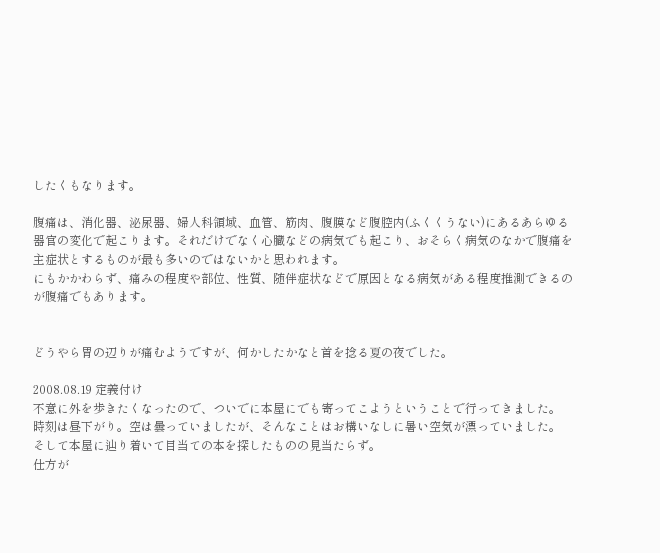したくもなります。

腹痛は、消化器、泌尿器、婦人科領域、血管、筋肉、腹膜など腹腔内(ふくくうない)にあるあらゆる器官の変化で起こります。それだけでなく心臓などの病気でも起こり、おそらく病気のなかで腹痛を主症状とするものが最も多いのではないかと思われます。
にもかかわらず、痛みの程度や部位、性質、随伴症状などで原因となる病気がある程度推測できるのが腹痛でもあります。


どうやら胃の辺りが痛むようですが、何かしたかなと首を捻る夏の夜でした。

2008.08.19 定義付け
不意に外を歩きたくなったので、ついでに本屋にでも寄ってこようということで行ってきました。
時刻は昼下がり。空は曇っていましたが、そんなことはお構いなしに暑い空気が漂っていました。
そして本屋に辿り着いて目当ての本を探したものの見当たらず。
仕方が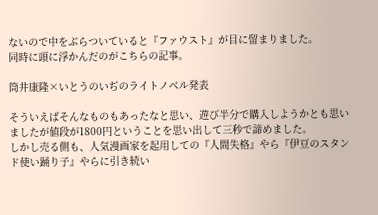ないので中をぶらついていると『ファウスト』が目に留まりました。
同時に頭に浮かんだのがこちらの記事。

筒井康隆×いとうのいぢのライトノベル発表

そういえばそんなものもあったなと思い、遊び半分で購入しようかとも思いましたが値段が1800円ということを思い出して三秒で諦めました。
しかし売る側も、人気漫画家を起用しての『人間失格』やら『伊豆のスタンド使い踊り子』やらに引き続い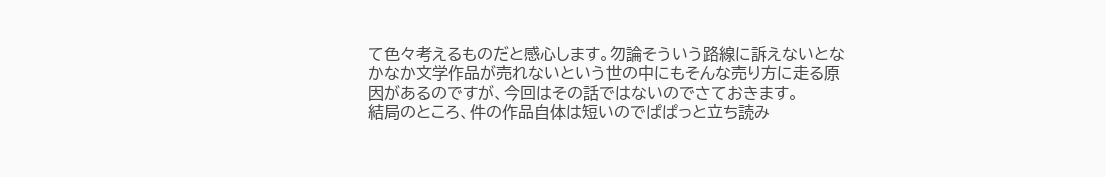て色々考えるものだと感心します。勿論そういう路線に訴えないとなかなか文学作品が売れないという世の中にもそんな売り方に走る原因があるのですが、今回はその話ではないのでさておきます。
結局のところ、件の作品自体は短いのでぱぱっと立ち読み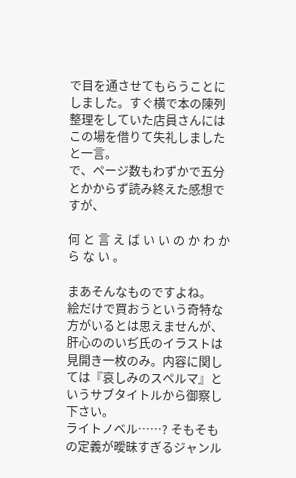で目を通させてもらうことにしました。すぐ横で本の陳列整理をしていた店員さんにはこの場を借りて失礼しましたと一言。
で、ページ数もわずかで五分とかからず読み終えた感想ですが、

何 と 言 え ば い い の か わ か ら な い 。

まあそんなものですよね。
絵だけで買おうという奇特な方がいるとは思えませんが、肝心ののいぢ氏のイラストは見開き一枚のみ。内容に関しては『哀しみのスペルマ』というサブタイトルから御察し下さい。
ライトノベル……? そもそもの定義が曖昧すぎるジャンル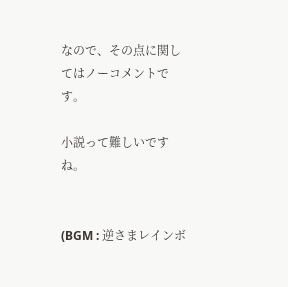なので、その点に関してはノーコメントです。

小説って難しいですね。


(BGM : 逆さまレインボ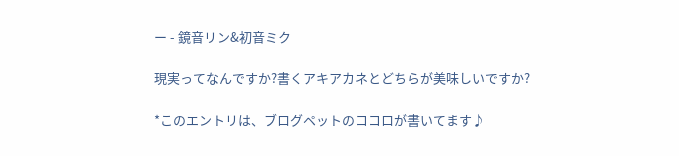ー - 鏡音リン&初音ミク

現実ってなんですか?書くアキアカネとどちらが美味しいですか?

*このエントリは、ブログペットのココロが書いてます♪